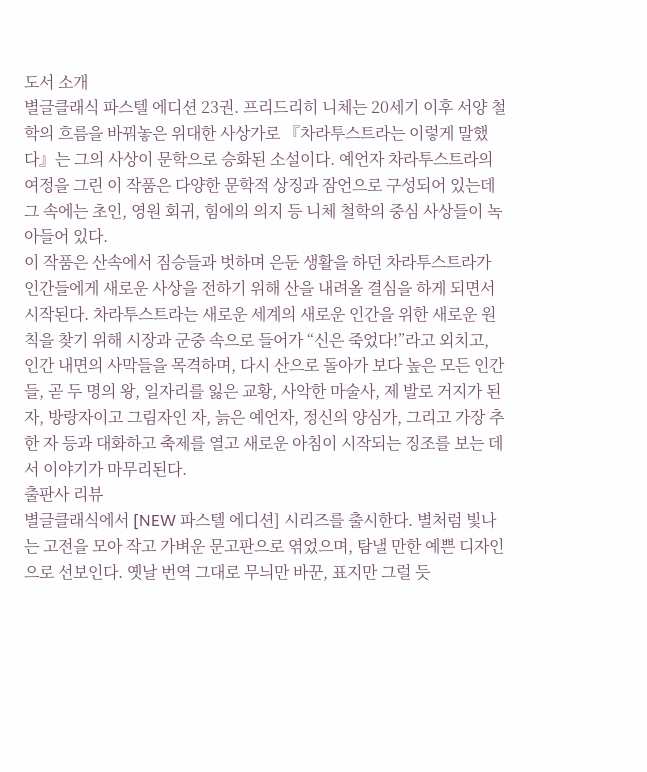도서 소개
별글클래식 파스텔 에디션 23권. 프리드리히 니체는 20세기 이후 서양 철학의 흐름을 바꿔놓은 위대한 사상가로 『차라투스트라는 이렇게 말했다』는 그의 사상이 문학으로 승화된 소설이다. 예언자 차라투스트라의 여정을 그린 이 작품은 다양한 문학적 상징과 잠언으로 구성되어 있는데 그 속에는 초인, 영원 회귀, 힘에의 의지 등 니체 철학의 중심 사상들이 녹아들어 있다.
이 작품은 산속에서 짐승들과 벗하며 은둔 생활을 하던 차라투스트라가 인간들에게 새로운 사상을 전하기 위해 산을 내려올 결심을 하게 되면서 시작된다. 차라투스트라는 새로운 세계의 새로운 인간을 위한 새로운 원칙을 찾기 위해 시장과 군중 속으로 들어가 “신은 죽었다!”라고 외치고, 인간 내면의 사막들을 목격하며, 다시 산으로 돌아가 보다 높은 모든 인간들, 곧 두 명의 왕, 일자리를 잃은 교황, 사악한 마술사, 제 발로 거지가 된 자, 방랑자이고 그림자인 자, 늙은 예언자, 정신의 양심가, 그리고 가장 추한 자 등과 대화하고 축제를 열고 새로운 아침이 시작되는 징조를 보는 데서 이야기가 마무리된다.
출판사 리뷰
별글클래식에서 [NEW 파스텔 에디션] 시리즈를 출시한다. 별처럼 빛나는 고전을 모아 작고 가벼운 문고판으로 엮었으며, 탐낼 만한 예쁜 디자인으로 선보인다. 옛날 번역 그대로 무늬만 바꾼, 표지만 그럴 듯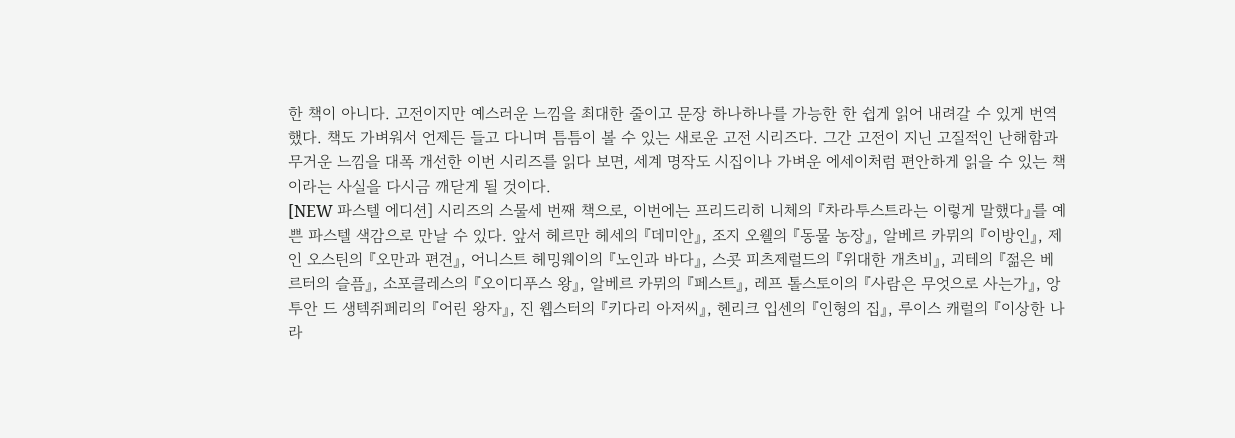한 책이 아니다. 고전이지만 예스러운 느낌을 최대한 줄이고 문장 하나하나를 가능한 한 쉽게 읽어 내려갈 수 있게 번역했다. 책도 가벼워서 언제든 들고 다니며 틈틈이 볼 수 있는 새로운 고전 시리즈다. 그간 고전이 지닌 고질적인 난해함과 무거운 느낌을 대폭 개선한 이번 시리즈를 읽다 보면, 세계 명작도 시집이나 가벼운 에세이처럼 편안하게 읽을 수 있는 책이라는 사실을 다시금 깨닫게 될 것이다.
[NEW 파스텔 에디션] 시리즈의 스물세 번째 책으로, 이번에는 프리드리히 니체의 『차라투스트라는 이렇게 말했다』를 예쁜 파스텔 색감으로 만날 수 있다. 앞서 헤르만 헤세의 『데미안』, 조지 오웰의 『동물 농장』, 알베르 카뮈의 『이방인』, 제인 오스틴의 『오만과 편견』, 어니스트 헤밍웨이의 『노인과 바다』, 스콧 피츠제럴드의 『위대한 개츠비』, 괴테의 『젊은 베르터의 슬픔』, 소포클레스의 『오이디푸스 왕』, 알베르 카뮈의 『페스트』, 레프 톨스토이의 『사람은 무엇으로 사는가』, 앙투안 드 생텍쥐페리의 『어린 왕자』, 진 웹스터의 『키다리 아저씨』, 헨리크 입센의 『인형의 집』, 루이스 캐럴의 『이상한 나라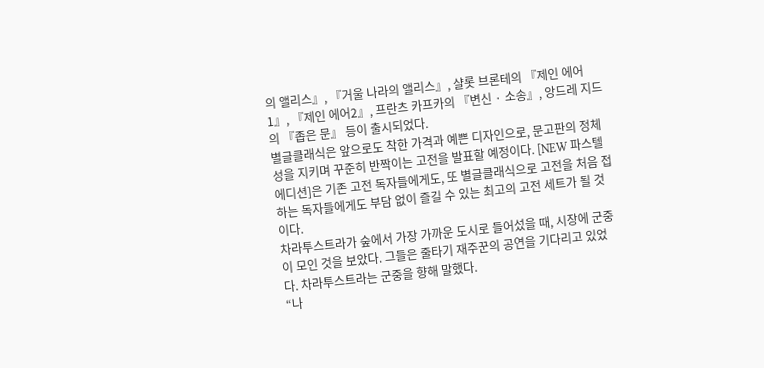의 앨리스』, 『거울 나라의 앨리스』, 샬롯 브론테의 『제인 에어1』, 『제인 에어2』, 프란츠 카프카의 『변신 · 소송』, 앙드레 지드의 『좁은 문』 등이 출시되었다.
별글클래식은 앞으로도 착한 가격과 예쁜 디자인으로, 문고판의 정체성을 지키며 꾸준히 반짝이는 고전을 발표할 예정이다. [NEW 파스텔 에디션]은 기존 고전 독자들에게도, 또 별글클래식으로 고전을 처음 접하는 독자들에게도 부담 없이 즐길 수 있는 최고의 고전 세트가 될 것이다.
차라투스트라가 숲에서 가장 가까운 도시로 들어섰을 때, 시장에 군중이 모인 것을 보았다. 그들은 줄타기 재주꾼의 공연을 기다리고 있었다. 차라투스트라는 군중을 향해 말했다.
“나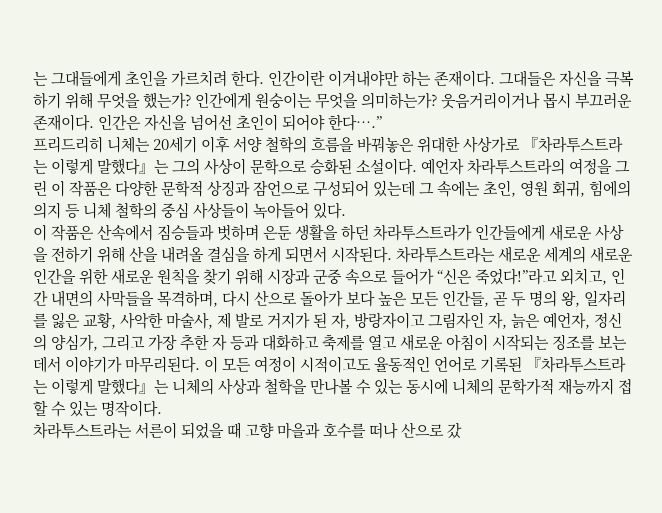는 그대들에게 초인을 가르치려 한다. 인간이란 이겨내야만 하는 존재이다. 그대들은 자신을 극복하기 위해 무엇을 했는가? 인간에게 원숭이는 무엇을 의미하는가? 웃음거리이거나 몹시 부끄러운 존재이다. 인간은 자신을 넘어선 초인이 되어야 한다….”
프리드리히 니체는 20세기 이후 서양 철학의 흐름을 바꿔놓은 위대한 사상가로 『차라투스트라는 이렇게 말했다』는 그의 사상이 문학으로 승화된 소설이다. 예언자 차라투스트라의 여정을 그린 이 작품은 다양한 문학적 상징과 잠언으로 구성되어 있는데 그 속에는 초인, 영원 회귀, 힘에의 의지 등 니체 철학의 중심 사상들이 녹아들어 있다.
이 작품은 산속에서 짐승들과 벗하며 은둔 생활을 하던 차라투스트라가 인간들에게 새로운 사상을 전하기 위해 산을 내려올 결심을 하게 되면서 시작된다. 차라투스트라는 새로운 세계의 새로운 인간을 위한 새로운 원칙을 찾기 위해 시장과 군중 속으로 들어가 “신은 죽었다!”라고 외치고, 인간 내면의 사막들을 목격하며, 다시 산으로 돌아가 보다 높은 모든 인간들, 곧 두 명의 왕, 일자리를 잃은 교황, 사악한 마술사, 제 발로 거지가 된 자, 방랑자이고 그림자인 자, 늙은 예언자, 정신의 양심가, 그리고 가장 추한 자 등과 대화하고 축제를 열고 새로운 아침이 시작되는 징조를 보는 데서 이야기가 마무리된다. 이 모든 여정이 시적이고도 율동적인 언어로 기록된 『차라투스트라는 이렇게 말했다』는 니체의 사상과 철학을 만나볼 수 있는 동시에 니체의 문학가적 재능까지 접할 수 있는 명작이다.
차라투스트라는 서른이 되었을 때 고향 마을과 호수를 떠나 산으로 갔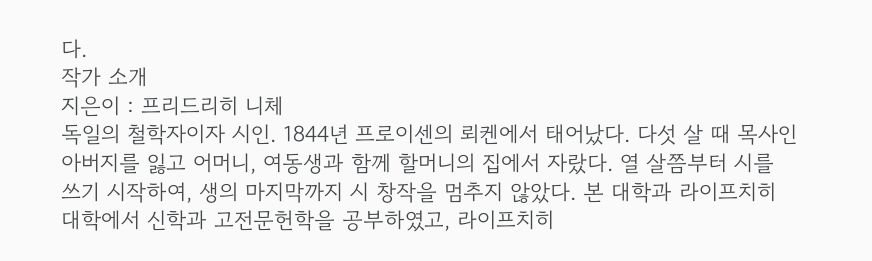다.
작가 소개
지은이 : 프리드리히 니체
독일의 철학자이자 시인. 1844년 프로이센의 뢰켄에서 태어났다. 다섯 살 때 목사인 아버지를 잃고 어머니, 여동생과 함께 할머니의 집에서 자랐다. 열 살쯤부터 시를 쓰기 시작하여, 생의 마지막까지 시 창작을 멈추지 않았다. 본 대학과 라이프치히 대학에서 신학과 고전문헌학을 공부하였고, 라이프치히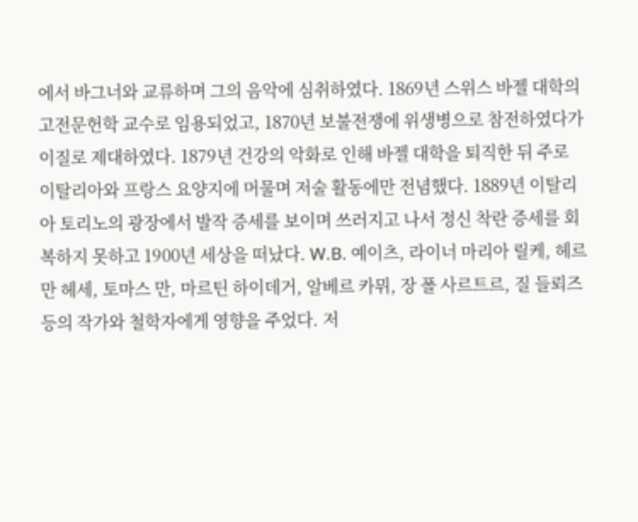에서 바그너와 교류하며 그의 음악에 심취하였다. 1869년 스위스 바젤 대학의 고전문헌학 교수로 임용되었고, 1870년 보불전쟁에 위생병으로 참전하였다가 이질로 제대하였다. 1879년 건강의 악화로 인해 바젤 대학을 퇴직한 뒤 주로 이탈리아와 프랑스 요양지에 머물며 저술 활동에만 전념했다. 1889년 이탈리아 토리노의 광장에서 발작 증세를 보이며 쓰러지고 나서 정신 착란 증세를 회복하지 못하고 1900년 세상을 떠났다. W.B. 예이츠, 라이너 마리아 릴케, 헤르만 헤세, 토마스 만, 마르틴 하이데거, 알베르 카뮈, 장 폴 사르트르, 질 들뢰즈 등의 작가와 철학자에게 영향을 주었다. 저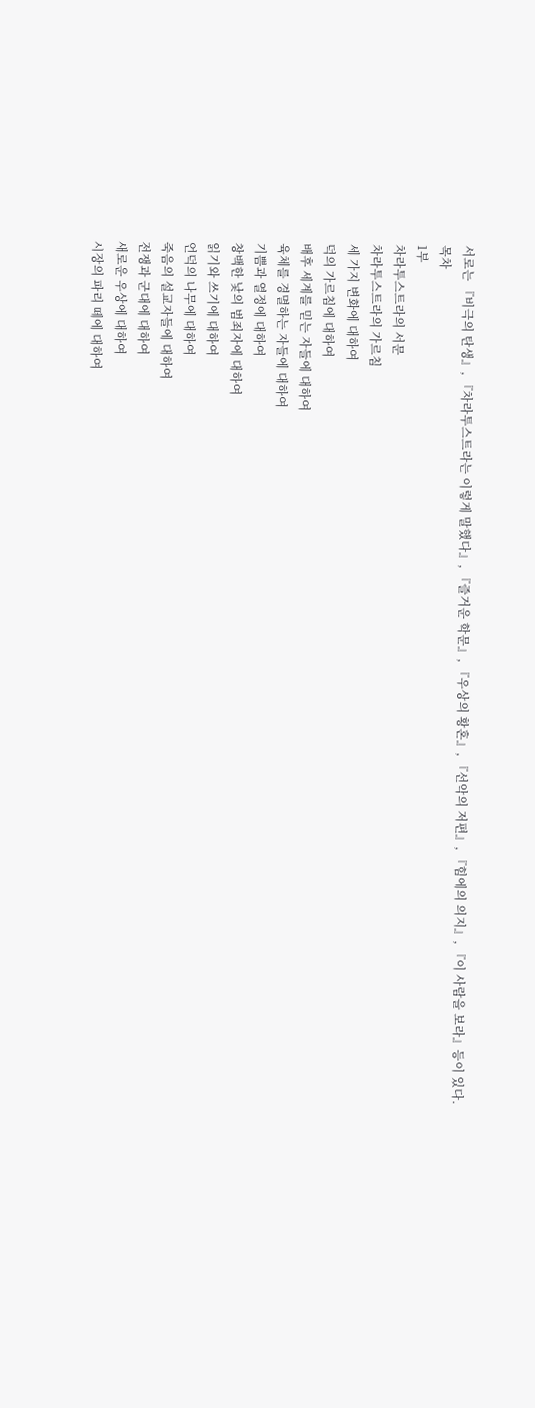서로는 『비극의 탄생』, 『차라투스트라는 이렇게 말했다』, 『즐거운 학문』, 『우상의 황혼』, 『선악의 저편』, 『힘에의 의지』, 『이 사람을 보라』등이 있다.
목차
1부
차라투스트라의 서문
차라투스트라의 가르침
세 가지 변화에 대하여
덕의 가르침에 대하여
배후 세계를 믿는 자들에 대하여
육체를 경멸하는 자들에 대하여
기쁨과 열정에 대하여
창백한 낯의 범죄자에 대하여
읽기와 쓰기에 대하여
언덕의 나무에 대하여
죽음의 설교자들에 대하여
전쟁과 군대에 대하여
새로운 우상에 대하여
시장의 파리 떼에 대하여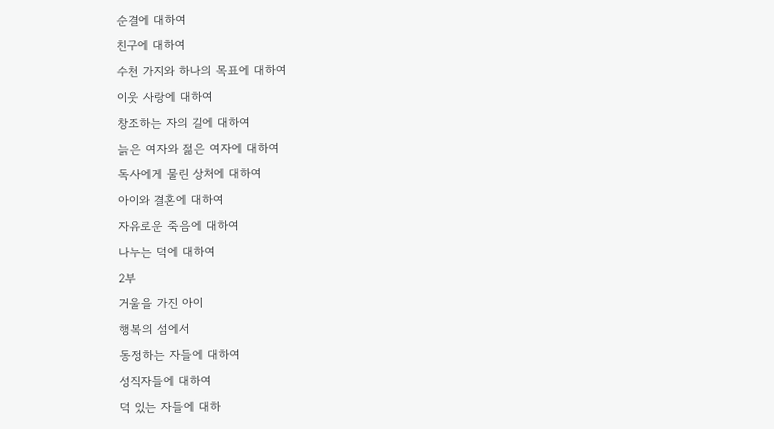순결에 대하여
친구에 대하여
수천 가지와 하나의 목표에 대하여
이웃 사랑에 대하여
창조하는 자의 길에 대하여
늙은 여자와 젊은 여자에 대하여
독사에게 물린 상처에 대하여
아이와 결혼에 대하여
자유로운 죽음에 대하여
나누는 덕에 대하여
2부
거울을 가진 아이
행복의 섬에서
동정하는 자들에 대하여
성직자들에 대하여
덕 있는 자들에 대하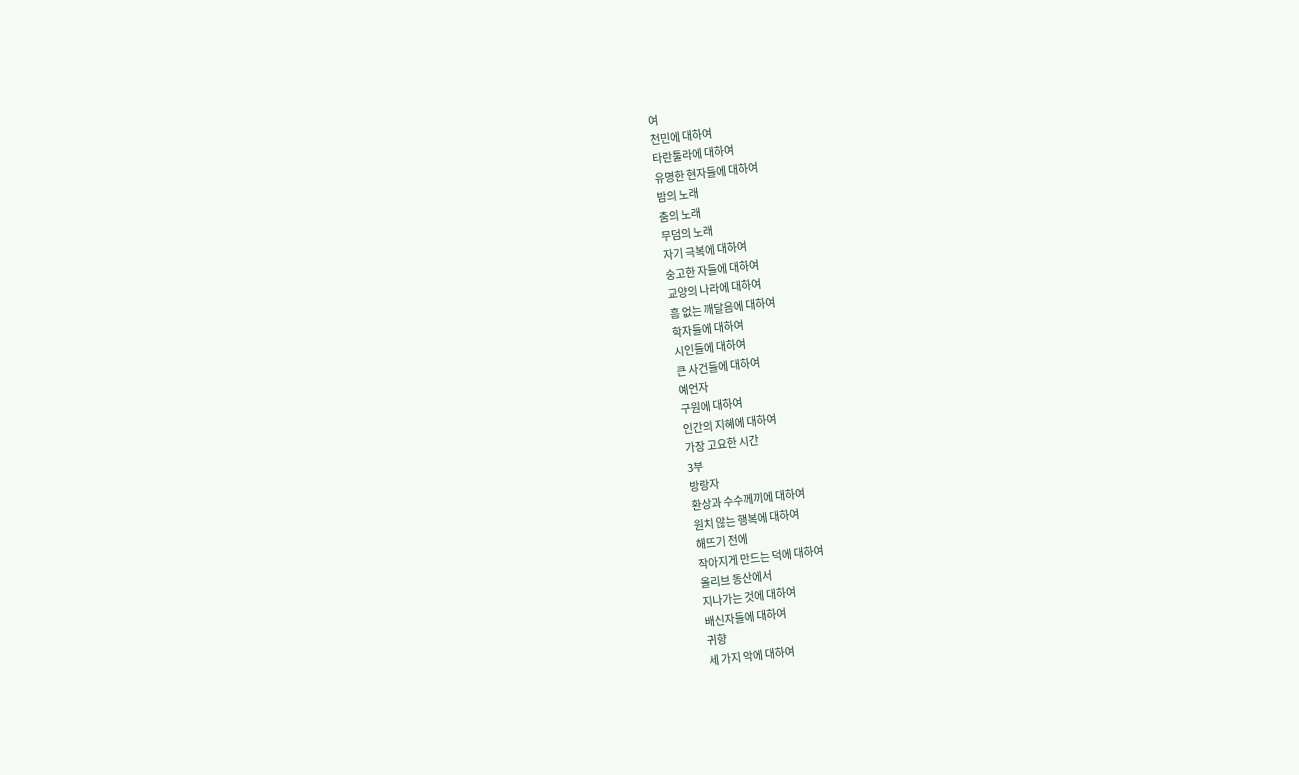여
천민에 대하여
타란툴라에 대하여
유명한 현자들에 대하여
밤의 노래
춤의 노래
무덤의 노래
자기 극복에 대하여
숭고한 자들에 대하여
교양의 나라에 대하여
흠 없는 깨달음에 대하여
학자들에 대하여
시인들에 대하여
큰 사건들에 대하여
예언자
구원에 대하여
인간의 지혜에 대하여
가장 고요한 시간
3부
방랑자
환상과 수수께끼에 대하여
원치 않는 행복에 대하여
해뜨기 전에
작아지게 만드는 덕에 대하여
올리브 동산에서
지나가는 것에 대하여
배신자들에 대하여
귀향
세 가지 악에 대하여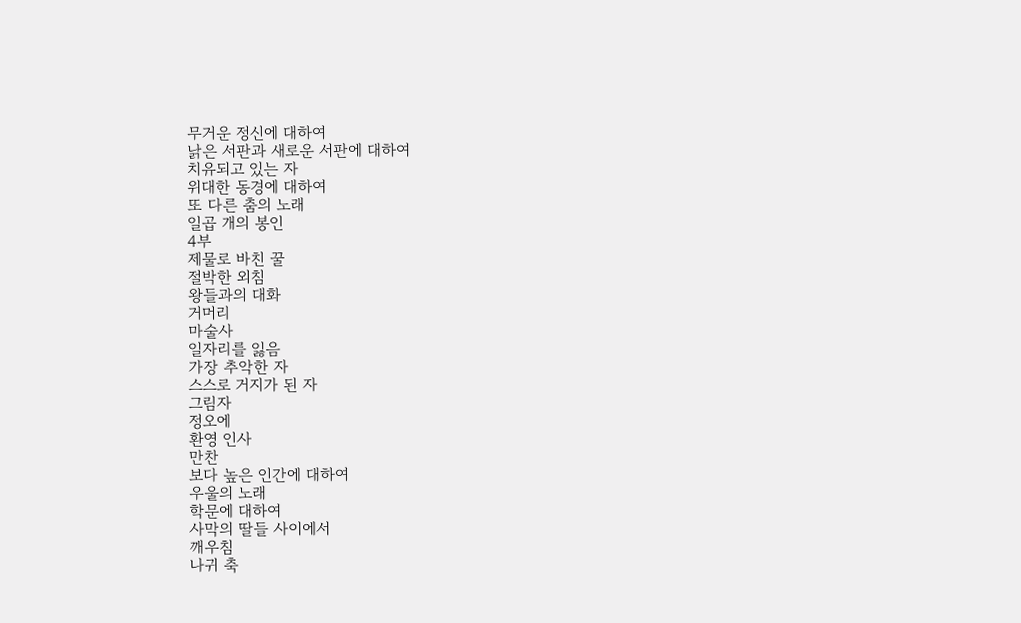무거운 정신에 대하여
낡은 서판과 새로운 서판에 대하여
치유되고 있는 자
위대한 동경에 대하여
또 다른 춤의 노래
일곱 개의 봉인
4부
제물로 바친 꿀
절박한 외침
왕들과의 대화
거머리
마술사
일자리를 잃음
가장 추악한 자
스스로 거지가 된 자
그림자
정오에
환영 인사
만찬
보다 높은 인간에 대하여
우울의 노래
학문에 대하여
사막의 딸들 사이에서
깨우침
나귀 축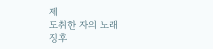제
도취한 자의 노래
징후